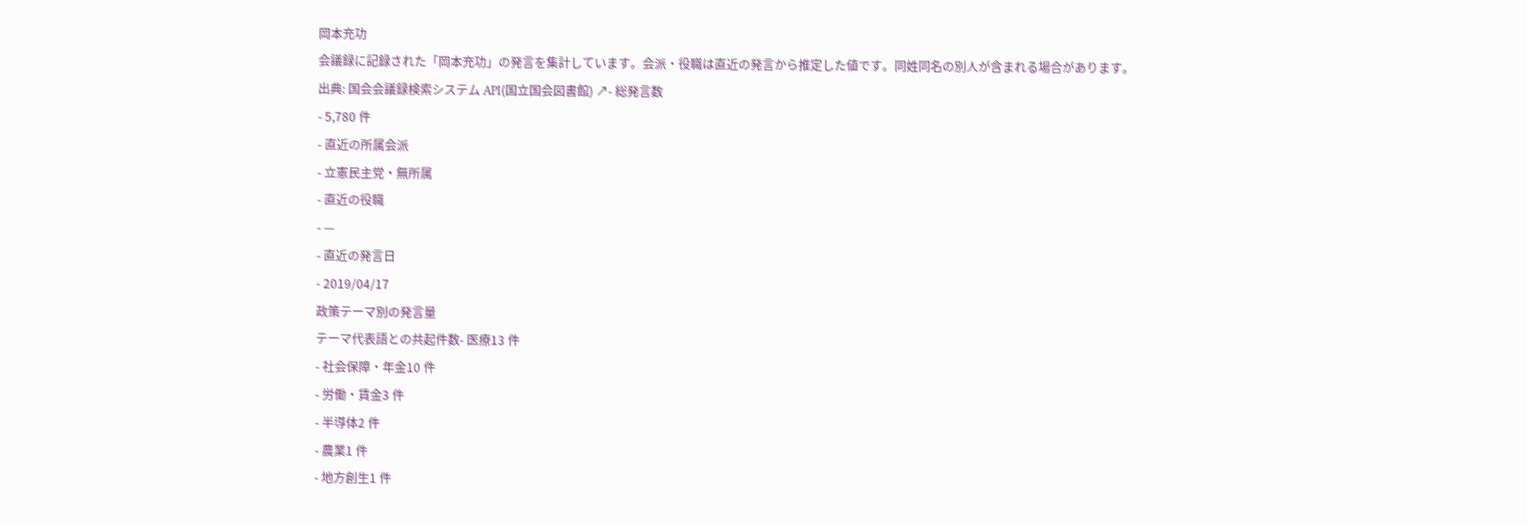岡本充功
会議録に記録された「岡本充功」の発言を集計しています。会派・役職は直近の発言から推定した値です。同姓同名の別人が含まれる場合があります。
出典: 国会会議録検索システム API(国立国会図書館) ↗- 総発言数
- 5,780 件
- 直近の所属会派
- 立憲民主党・無所属
- 直近の役職
- —
- 直近の発言日
- 2019/04/17
政策テーマ別の発言量
テーマ代表語との共起件数- 医療13 件
- 社会保障・年金10 件
- 労働・賃金3 件
- 半導体2 件
- 農業1 件
- 地方創生1 件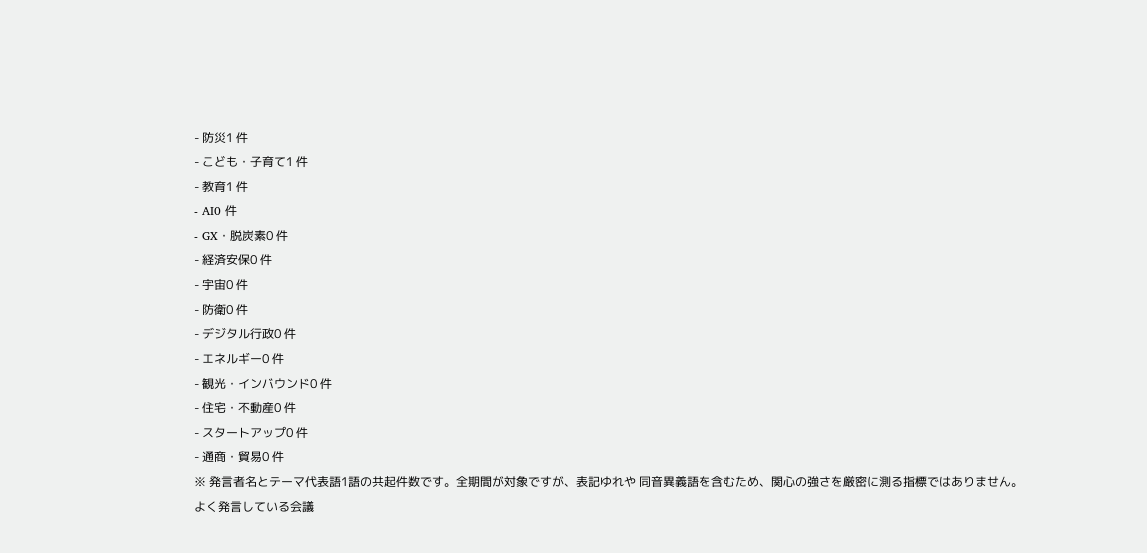- 防災1 件
- こども・子育て1 件
- 教育1 件
- AI0 件
- GX・脱炭素0 件
- 経済安保0 件
- 宇宙0 件
- 防衛0 件
- デジタル行政0 件
- エネルギー0 件
- 観光・インバウンド0 件
- 住宅・不動産0 件
- スタートアップ0 件
- 通商・貿易0 件
※ 発言者名とテーマ代表語1語の共起件数です。全期間が対象ですが、表記ゆれや 同音異義語を含むため、関心の強さを厳密に測る指標ではありません。
よく発言している会議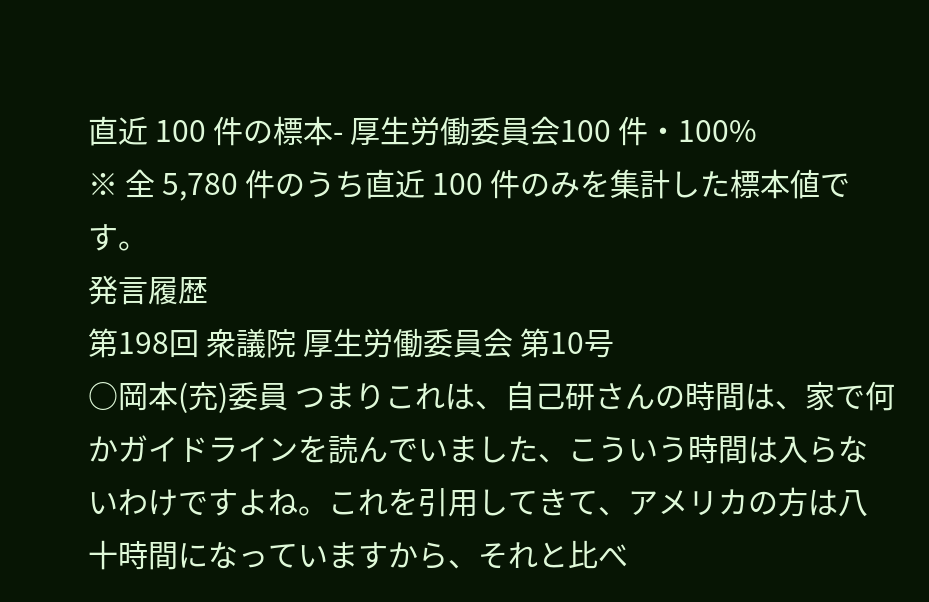直近 100 件の標本- 厚生労働委員会100 件・100%
※ 全 5,780 件のうち直近 100 件のみを集計した標本値です。
発言履歴
第198回 衆議院 厚生労働委員会 第10号
○岡本(充)委員 つまりこれは、自己研さんの時間は、家で何かガイドラインを読んでいました、こういう時間は入らないわけですよね。これを引用してきて、アメリカの方は八十時間になっていますから、それと比べ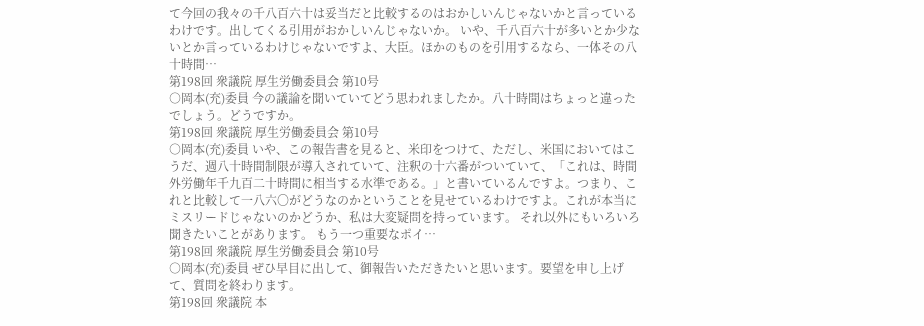て今回の我々の千八百六十は妥当だと比較するのはおかしいんじゃないかと言っているわけです。出してくる引用がおかしいんじゃないか。 いや、千八百六十が多いとか少ないとか言っているわけじゃないですよ、大臣。ほかのものを引用するなら、一体その八十時間…
第198回 衆議院 厚生労働委員会 第10号
○岡本(充)委員 今の議論を聞いていてどう思われましたか。八十時間はちょっと違ったでしょう。どうですか。
第198回 衆議院 厚生労働委員会 第10号
○岡本(充)委員 いや、この報告書を見ると、米印をつけて、ただし、米国においてはこうだ、週八十時間制限が導入されていて、注釈の十六番がついていて、「これは、時間外労働年千九百二十時間に相当する水準である。」と書いているんですよ。つまり、これと比較して一八六〇がどうなのかということを見せているわけですよ。これが本当にミスリードじゃないのかどうか、私は大変疑問を持っています。 それ以外にもいろいろ聞きたいことがあります。 もう一つ重要なポイ…
第198回 衆議院 厚生労働委員会 第10号
○岡本(充)委員 ぜひ早目に出して、御報告いただきたいと思います。要望を申し上げて、質問を終わります。
第198回 衆議院 本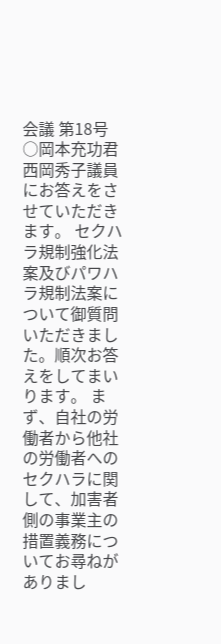会議 第18号
○岡本充功君 西岡秀子議員にお答えをさせていただきます。 セクハラ規制強化法案及びパワハラ規制法案について御質問いただきました。順次お答えをしてまいります。 まず、自社の労働者から他社の労働者へのセクハラに関して、加害者側の事業主の措置義務についてお尋ねがありまし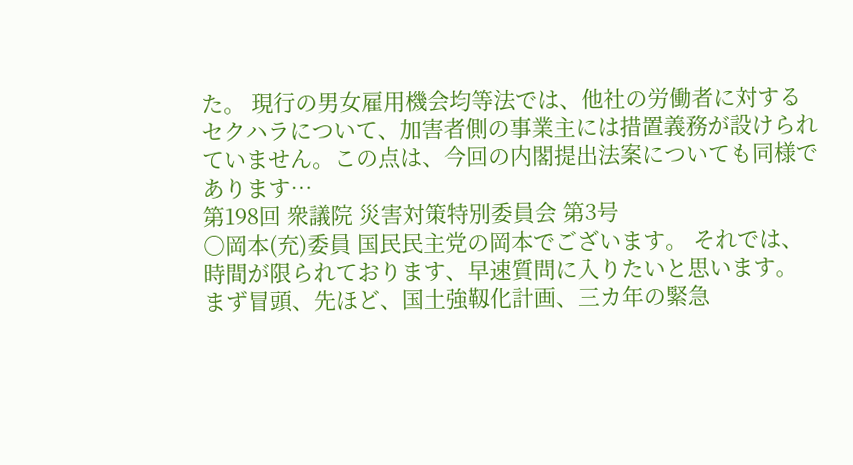た。 現行の男女雇用機会均等法では、他社の労働者に対するセクハラについて、加害者側の事業主には措置義務が設けられていません。この点は、今回の内閣提出法案についても同様であります…
第198回 衆議院 災害対策特別委員会 第3号
○岡本(充)委員 国民民主党の岡本でございます。 それでは、時間が限られております、早速質問に入りたいと思います。 まず冒頭、先ほど、国土強靱化計画、三カ年の緊急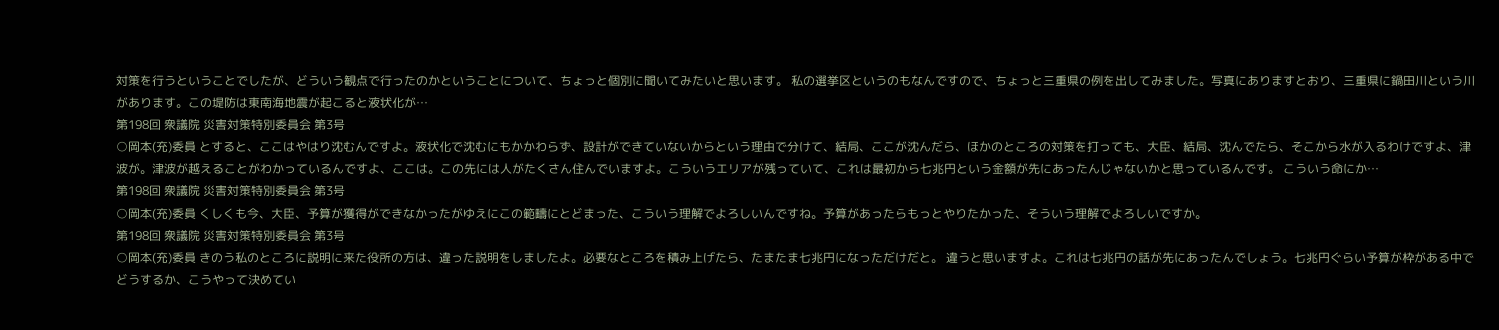対策を行うということでしたが、どういう観点で行ったのかということについて、ちょっと個別に聞いてみたいと思います。 私の選挙区というのもなんですので、ちょっと三重県の例を出してみました。写真にありますとおり、三重県に鍋田川という川があります。この堤防は東南海地震が起こると液状化が…
第198回 衆議院 災害対策特別委員会 第3号
○岡本(充)委員 とすると、ここはやはり沈むんですよ。液状化で沈むにもかかわらず、設計ができていないからという理由で分けて、結局、ここが沈んだら、ほかのところの対策を打っても、大臣、結局、沈んでたら、そこから水が入るわけですよ、津波が。津波が越えることがわかっているんですよ、ここは。この先には人がたくさん住んでいますよ。こういうエリアが残っていて、これは最初から七兆円という金額が先にあったんじゃないかと思っているんです。 こういう命にか…
第198回 衆議院 災害対策特別委員会 第3号
○岡本(充)委員 くしくも今、大臣、予算が獲得ができなかったがゆえにこの範疇にとどまった、こういう理解でよろしいんですね。予算があったらもっとやりたかった、そういう理解でよろしいですか。
第198回 衆議院 災害対策特別委員会 第3号
○岡本(充)委員 きのう私のところに説明に来た役所の方は、違った説明をしましたよ。必要なところを積み上げたら、たまたま七兆円になっただけだと。 違うと思いますよ。これは七兆円の話が先にあったんでしょう。七兆円ぐらい予算が枠がある中でどうするか、こうやって決めてい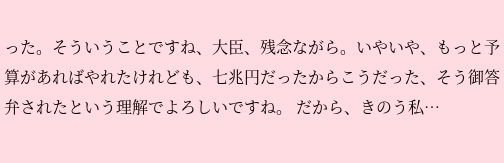った。そういうことですね、大臣、残念ながら。いやいや、もっと予算があればやれたけれども、七兆円だったからこうだった、そう御答弁されたという理解でよろしいですね。 だから、きのう私…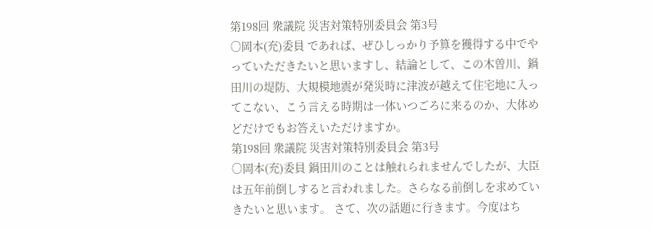第198回 衆議院 災害対策特別委員会 第3号
○岡本(充)委員 であれば、ぜひしっかり予算を獲得する中でやっていただきたいと思いますし、結論として、この木曽川、鍋田川の堤防、大規模地震が発災時に津波が越えて住宅地に入ってこない、こう言える時期は一体いつごろに来るのか、大体めどだけでもお答えいただけますか。
第198回 衆議院 災害対策特別委員会 第3号
○岡本(充)委員 鍋田川のことは触れられませんでしたが、大臣は五年前倒しすると言われました。さらなる前倒しを求めていきたいと思います。 さて、次の話題に行きます。今度はち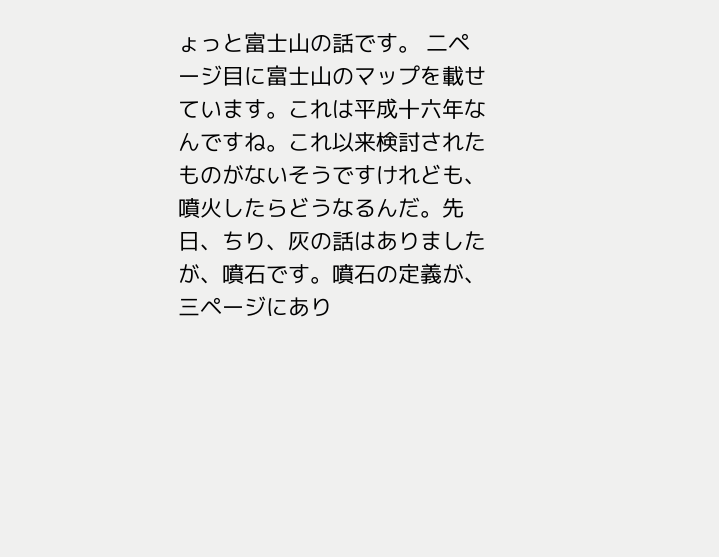ょっと富士山の話です。 二ページ目に富士山のマップを載せています。これは平成十六年なんですね。これ以来検討されたものがないそうですけれども、噴火したらどうなるんだ。先日、ちり、灰の話はありましたが、噴石です。噴石の定義が、三ページにあり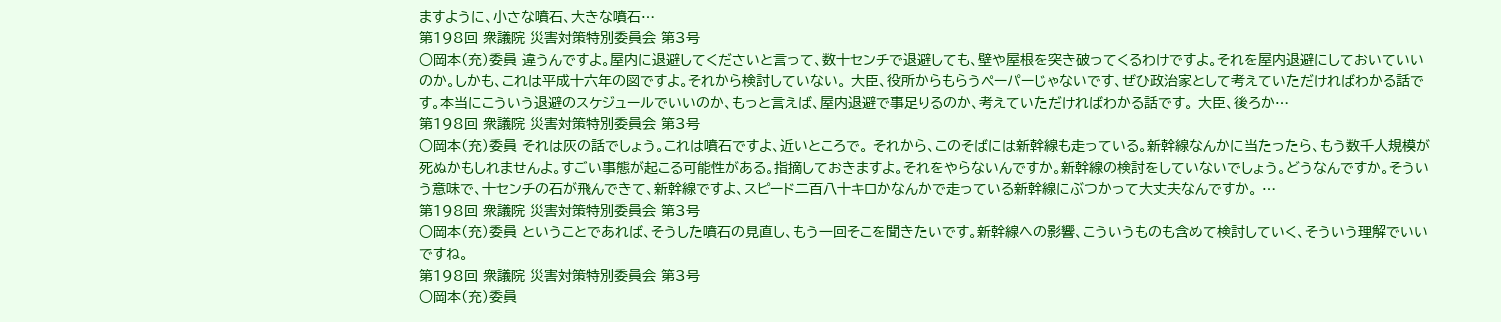ますように、小さな噴石、大きな噴石…
第198回 衆議院 災害対策特別委員会 第3号
○岡本(充)委員 違うんですよ。屋内に退避してくださいと言って、数十センチで退避しても、壁や屋根を突き破ってくるわけですよ。それを屋内退避にしておいていいのか。しかも、これは平成十六年の図ですよ。それから検討していない。 大臣、役所からもらうペーパーじゃないです、ぜひ政治家として考えていただければわかる話です。本当にこういう退避のスケジュールでいいのか、もっと言えば、屋内退避で事足りるのか、考えていただければわかる話です。 大臣、後ろか…
第198回 衆議院 災害対策特別委員会 第3号
○岡本(充)委員 それは灰の話でしょう。これは噴石ですよ、近いところで。 それから、このそばには新幹線も走っている。新幹線なんかに当たったら、もう数千人規模が死ぬかもしれませんよ。すごい事態が起こる可能性がある。指摘しておきますよ。それをやらないんですか。新幹線の検討をしていないでしょう。どうなんですか。そういう意味で、十センチの石が飛んできて、新幹線ですよ、スピード二百八十キロかなんかで走っている新幹線にぶつかって大丈夫なんですか。 …
第198回 衆議院 災害対策特別委員会 第3号
○岡本(充)委員 ということであれば、そうした噴石の見直し、もう一回そこを聞きたいです。新幹線への影響、こういうものも含めて検討していく、そういう理解でいいですね。
第198回 衆議院 災害対策特別委員会 第3号
○岡本(充)委員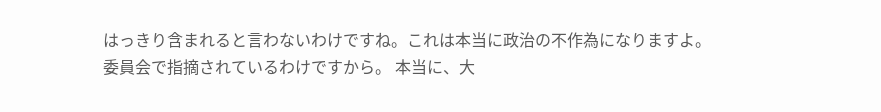はっきり含まれると言わないわけですね。これは本当に政治の不作為になりますよ。委員会で指摘されているわけですから。 本当に、大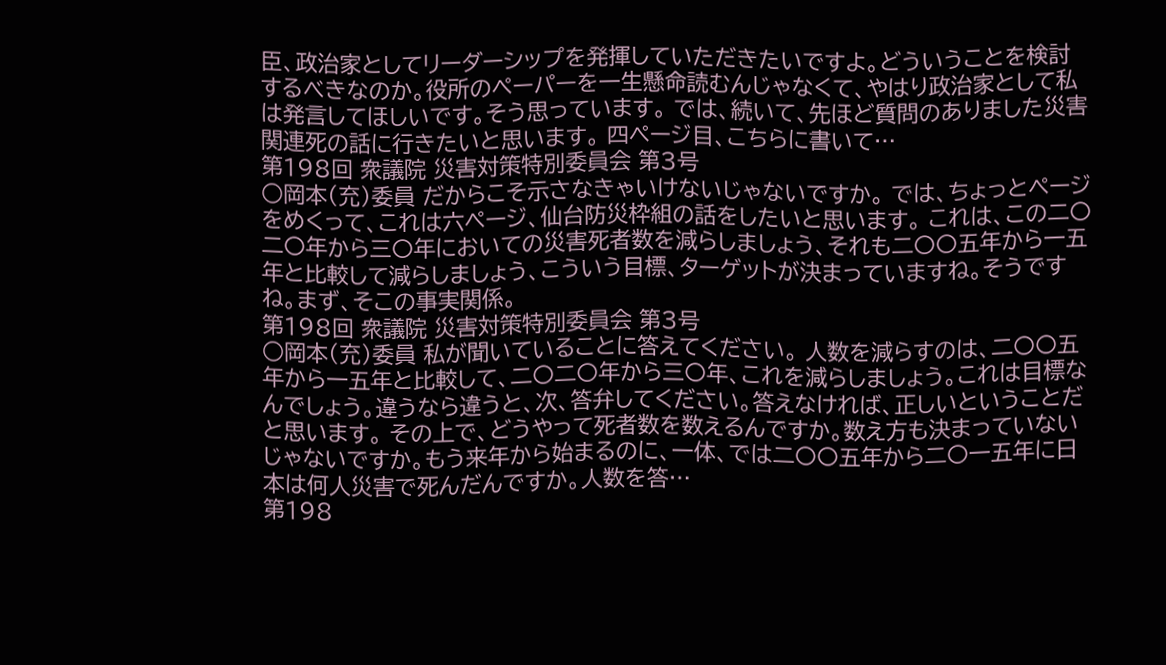臣、政治家としてリーダーシップを発揮していただきたいですよ。どういうことを検討するべきなのか。役所のペーパーを一生懸命読むんじゃなくて、やはり政治家として私は発言してほしいです。そう思っています。 では、続いて、先ほど質問のありました災害関連死の話に行きたいと思います。 四ページ目、こちらに書いて…
第198回 衆議院 災害対策特別委員会 第3号
○岡本(充)委員 だからこそ示さなきゃいけないじゃないですか。 では、ちょっとページをめくって、これは六ページ、仙台防災枠組の話をしたいと思います。 これは、この二〇二〇年から三〇年においての災害死者数を減らしましょう、それも二〇〇五年から一五年と比較して減らしましょう、こういう目標、ターゲットが決まっていますね。そうですね。まず、そこの事実関係。
第198回 衆議院 災害対策特別委員会 第3号
○岡本(充)委員 私が聞いていることに答えてください。 人数を減らすのは、二〇〇五年から一五年と比較して、二〇二〇年から三〇年、これを減らしましょう。これは目標なんでしょう。違うなら違うと、次、答弁してください。答えなければ、正しいということだと思います。 その上で、どうやって死者数を数えるんですか。数え方も決まっていないじゃないですか。もう来年から始まるのに、一体、では二〇〇五年から二〇一五年に日本は何人災害で死んだんですか。人数を答…
第198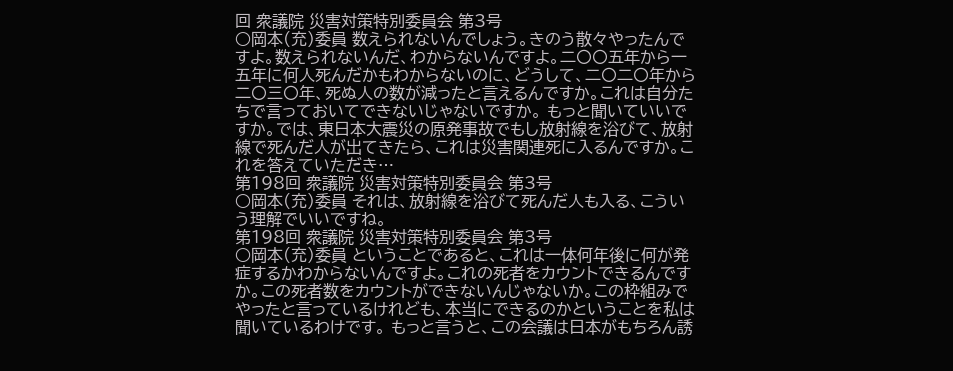回 衆議院 災害対策特別委員会 第3号
○岡本(充)委員 数えられないんでしょう。きのう散々やったんですよ。数えられないんだ、わからないんですよ。二〇〇五年から一五年に何人死んだかもわからないのに、どうして、二〇二〇年から二〇三〇年、死ぬ人の数が減ったと言えるんですか。これは自分たちで言っておいてできないじゃないですか。 もっと聞いていいですか。では、東日本大震災の原発事故でもし放射線を浴びて、放射線で死んだ人が出てきたら、これは災害関連死に入るんですか。これを答えていただき…
第198回 衆議院 災害対策特別委員会 第3号
○岡本(充)委員 それは、放射線を浴びて死んだ人も入る、こういう理解でいいですね。
第198回 衆議院 災害対策特別委員会 第3号
○岡本(充)委員 ということであると、これは一体何年後に何が発症するかわからないんですよ。これの死者をカウントできるんですか。この死者数をカウントができないんじゃないか。この枠組みでやったと言っているけれども、本当にできるのかということを私は聞いているわけです。 もっと言うと、この会議は日本がもちろん誘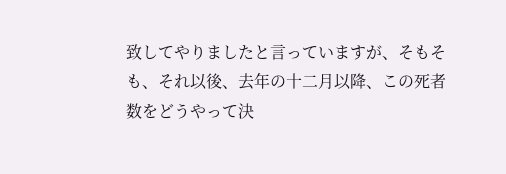致してやりましたと言っていますが、そもそも、それ以後、去年の十二月以降、この死者数をどうやって決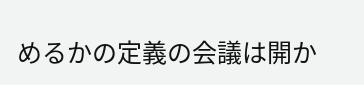めるかの定義の会議は開か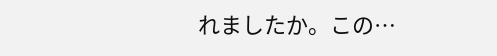れましたか。この…